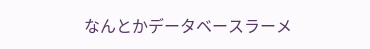なんとかデータベースラーメ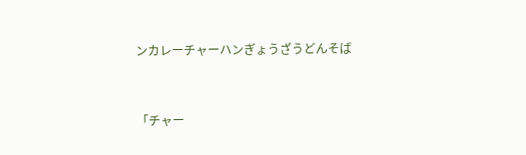ンカレーチャーハンぎょうざうどんそば


「チャー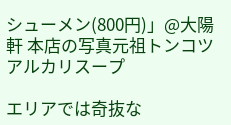シューメン(800円)」@大陽軒 本店の写真元祖トンコツアルカリスープ

エリアでは奇抜な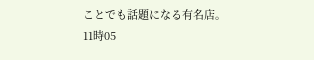ことでも話題になる有名店。
11時05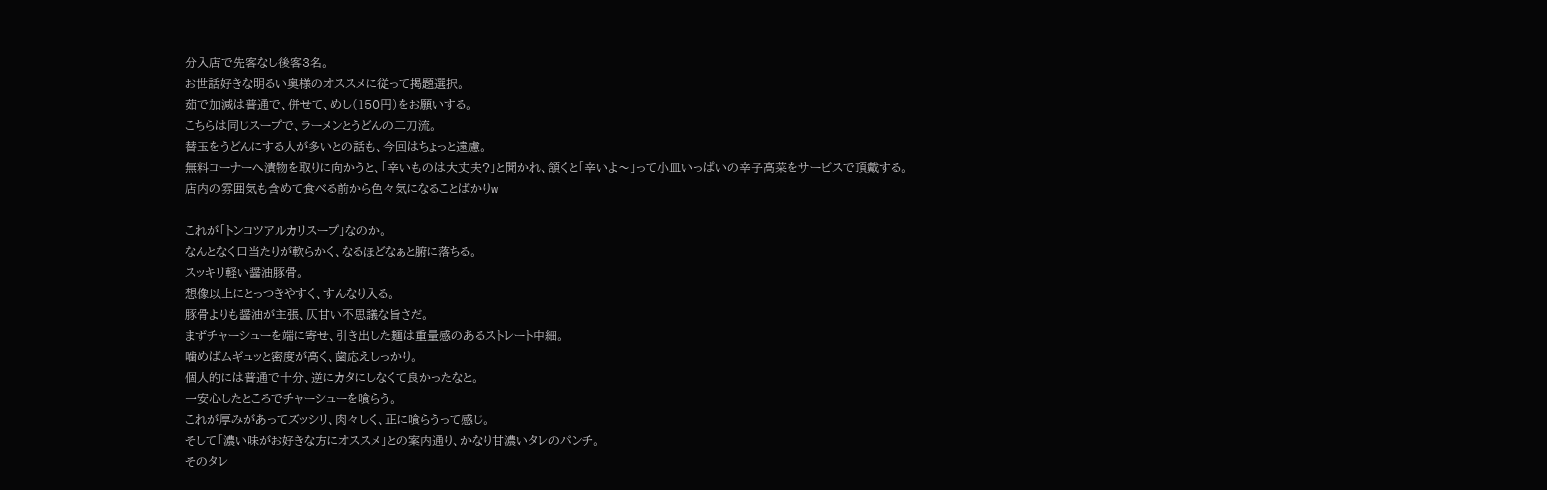分入店で先客なし後客3名。
お世話好きな明るい奥様のオススメに従って掲題選択。
茹で加減は普通で、併せて、めし(150円)をお願いする。
こちらは同じスープで、ラーメンとうどんの二刀流。
替玉をうどんにする人が多いとの話も、今回はちょっと遠慮。
無料コーナーへ漬物を取りに向かうと、「辛いものは大丈夫?」と聞かれ、頷くと「辛いよ〜」って小皿いっぱいの辛子高菜をサービスで頂戴する。
店内の雰囲気も含めて食べる前から色々気になることばかりw

これが「トンコツアルカリスープ」なのか。
なんとなく口当たりが軟らかく、なるほどなぁと腑に落ちる。
スッキリ軽い醤油豚骨。
想像以上にとっつきやすく、すんなり入る。
豚骨よりも醤油が主張、仄甘い不思議な旨さだ。
まずチャーシューを端に寄せ、引き出した麺は重量感のあるストレート中細。
噛めばムギュッと密度が高く、歯応えしっかり。
個人的には普通で十分、逆にカタにしなくて良かったなと。
一安心したところでチャーシューを喰らう。
これが厚みがあってズッシリ、肉々しく、正に喰らうって感じ。
そして「濃い味がお好きな方にオススメ」との案内通り、かなり甘濃いタレのパンチ。
そのタレ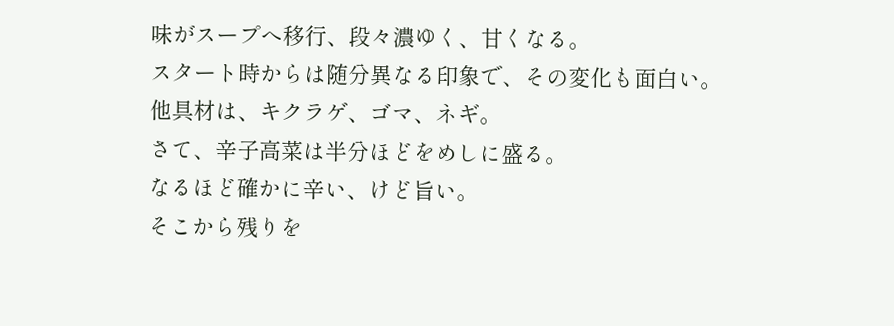味がスープへ移行、段々濃ゆく、甘くなる。
スタート時からは随分異なる印象で、その変化も面白い。
他具材は、キクラゲ、ゴマ、ネギ。
さて、辛子高菜は半分ほどをめしに盛る。
なるほど確かに辛い、けど旨い。
そこから残りを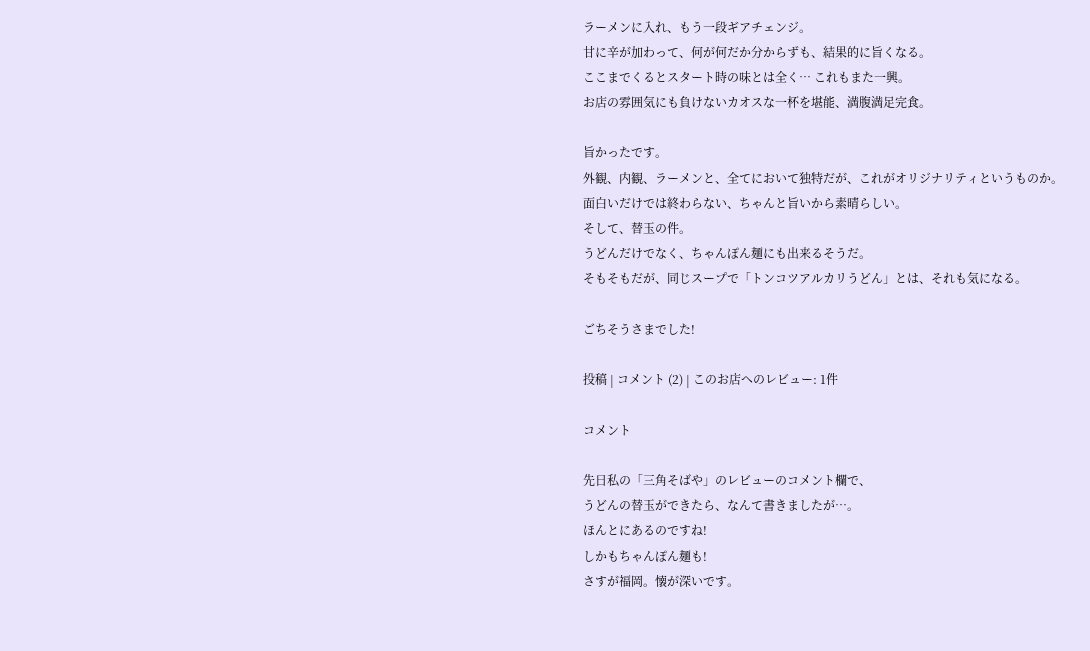ラーメンに入れ、もう一段ギアチェンジ。
甘に辛が加わって、何が何だか分からずも、結果的に旨くなる。
ここまでくるとスタート時の味とは全く… これもまた一興。
お店の雰囲気にも負けないカオスな一杯を堪能、満腹満足完食。

旨かったです。
外観、内観、ラーメンと、全てにおいて独特だが、これがオリジナリティというものか。
面白いだけでは終わらない、ちゃんと旨いから素晴らしい。
そして、替玉の件。
うどんだけでなく、ちゃんぽん麺にも出来るそうだ。
そもそもだが、同じスープで「トンコツアルカリうどん」とは、それも気になる。

ごちそうさまでした!

投稿 | コメント (2) | このお店へのレビュー: 1件

コメント

先日私の「三角そばや」のレビューのコメント欄で、
うどんの替玉ができたら、なんて書きましたが…。
ほんとにあるのですね!
しかもちゃんぽん麺も!
さすが福岡。懐が深いです。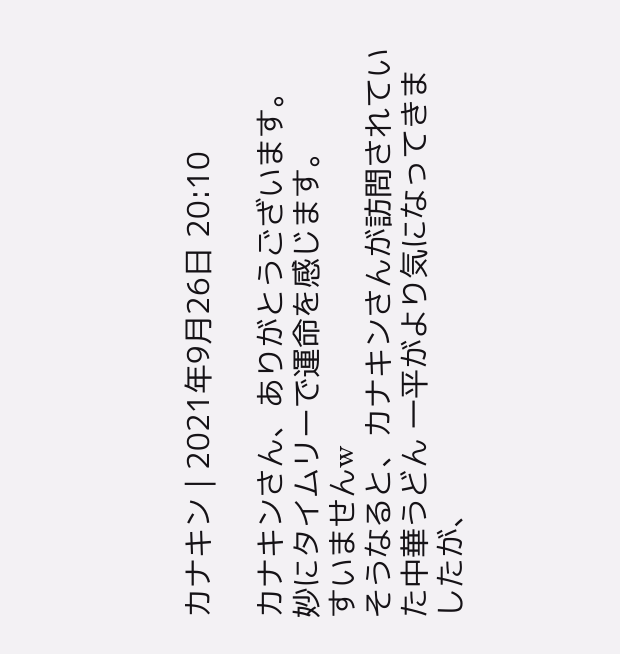カナキン | 2021年9月26日 20:10

カナキンさん、ありがとうございます。
妙にタイムリーで運命を感じます。
すいませんw
そうなると、カナキンさんが訪問されていた中華うどん 一平がより気になってきましたが、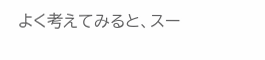よく考えてみると、スー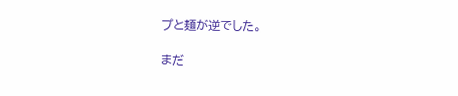プと麺が逆でした。

まだ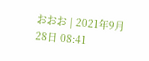おおお | 2021年9月28日 08:41